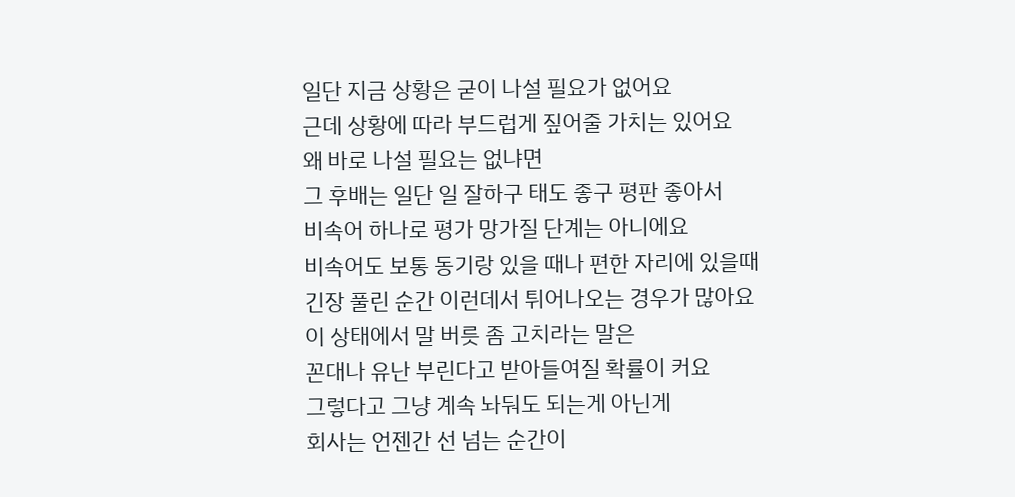일단 지금 상황은 굳이 나설 필요가 없어요
근데 상황에 따라 부드럽게 짚어줄 가치는 있어요
왜 바로 나설 필요는 없냐면
그 후배는 일단 일 잘하구 태도 좋구 평판 좋아서
비속어 하나로 평가 망가질 단계는 아니에요
비속어도 보통 동기랑 있을 때나 편한 자리에 있을때
긴장 풀린 순간 이런데서 튀어나오는 경우가 많아요
이 상태에서 말 버릇 좀 고치라는 말은
꼰대나 유난 부린다고 받아들여질 확률이 커요
그렇다고 그냥 계속 놔둬도 되는게 아닌게
회사는 언젠간 선 넘는 순간이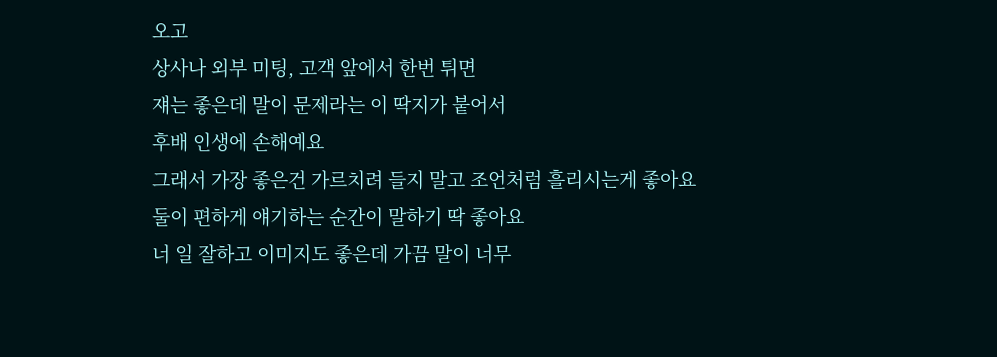오고
상사나 외부 미팅, 고객 앞에서 한번 튀면
쟤는 좋은데 말이 문제라는 이 딱지가 붙어서
후배 인생에 손해예요
그래서 가장 좋은건 가르치려 들지 말고 조언처럼 흘리시는게 좋아요
둘이 편하게 얘기하는 순간이 말하기 딱 좋아요
너 일 잘하고 이미지도 좋은데 가끔 말이 너무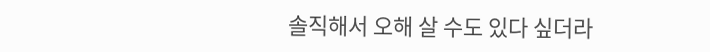솔직해서 오해 살 수도 있다 싶더라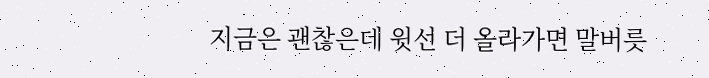지금은 괜찮은데 윗선 더 올라가면 말버릇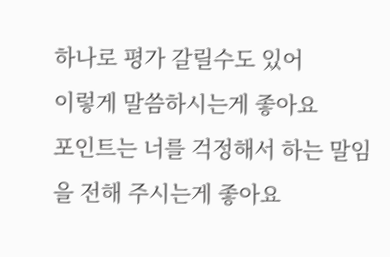하나로 평가 갈릴수도 있어
이렇게 말씀하시는게 좋아요
포인트는 너를 걱정해서 하는 말임을 전해 주시는게 좋아요